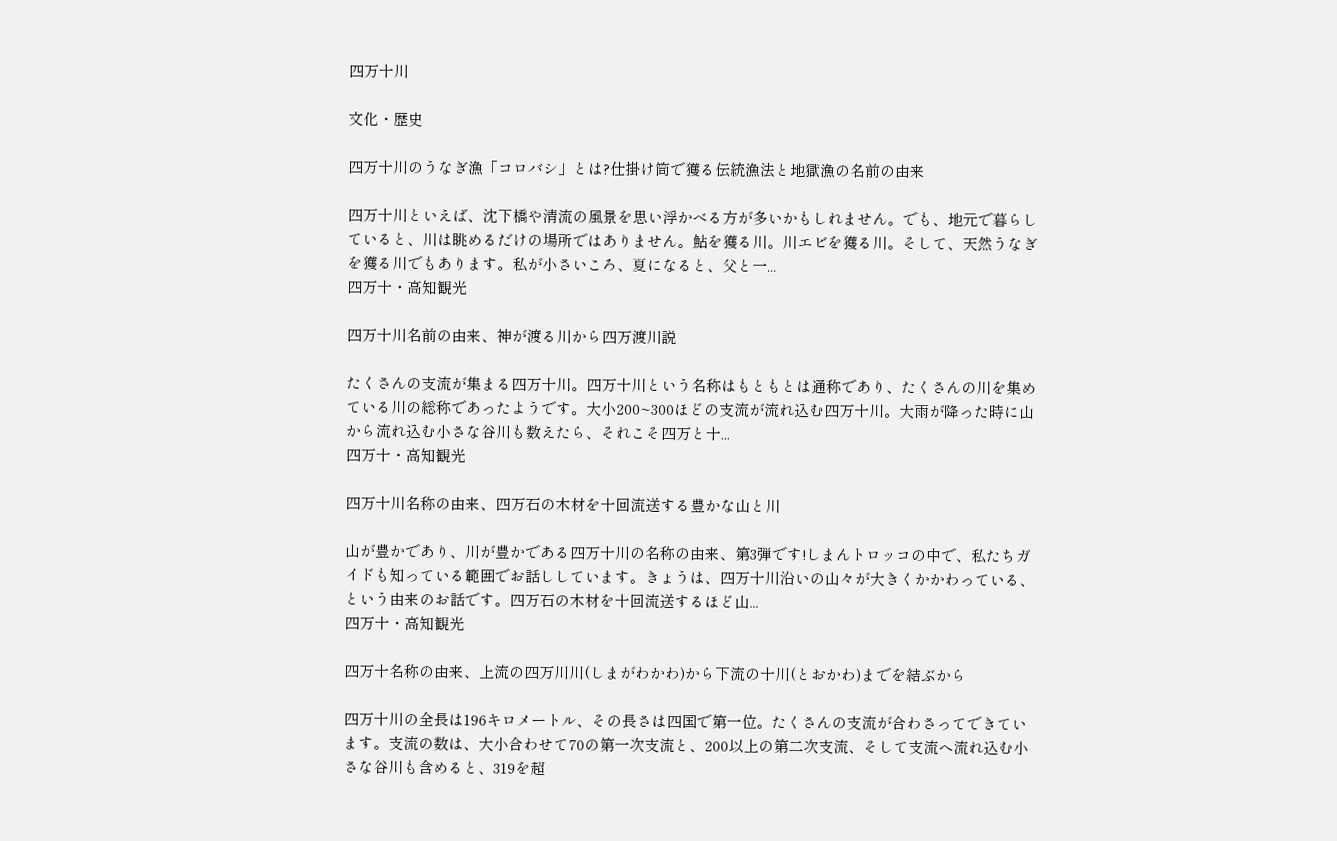四万十川

文化・歴史

四万十川のうなぎ漁「コロバシ」とは?仕掛け筒で獲る伝統漁法と地獄漁の名前の由来

四万十川といえば、沈下橋や清流の風景を思い浮かべる方が多いかもしれません。でも、地元で暮らしていると、川は眺めるだけの場所ではありません。鮎を獲る川。川エビを獲る川。そして、天然うなぎを獲る川でもあります。私が小さいころ、夏になると、父と一...
四万十・高知観光

四万十川名前の由来、神が渡る川から四万渡川説

たくさんの支流が集まる四万十川。四万十川という名称はもともとは通称であり、たくさんの川を集めている川の総称であったようです。大小200~300ほどの支流が流れ込む四万十川。大雨が降った時に山から流れ込む小さな谷川も数えたら、それこそ四万と十...
四万十・高知観光

四万十川名称の由来、四万石の木材を十回流送する豊かな山と川

山が豊かであり、川が豊かである四万十川の名称の由来、第3弾です!しまんトロッコの中で、私たちガイドも知っている範囲でお話ししています。きょうは、四万十川沿いの山々が大きくかかわっている、という由来のお話です。四万石の木材を十回流送するほど山...
四万十・高知観光

四万十名称の由来、上流の四万川川(しまがわかわ)から下流の十川(とおかわ)までを結ぶから

四万十川の全長は196キロメートル、その長さは四国で第一位。たくさんの支流が合わさってできています。支流の数は、大小合わせて70の第一次支流と、200以上の第二次支流、そして支流へ流れ込む小さな谷川も含めると、319を超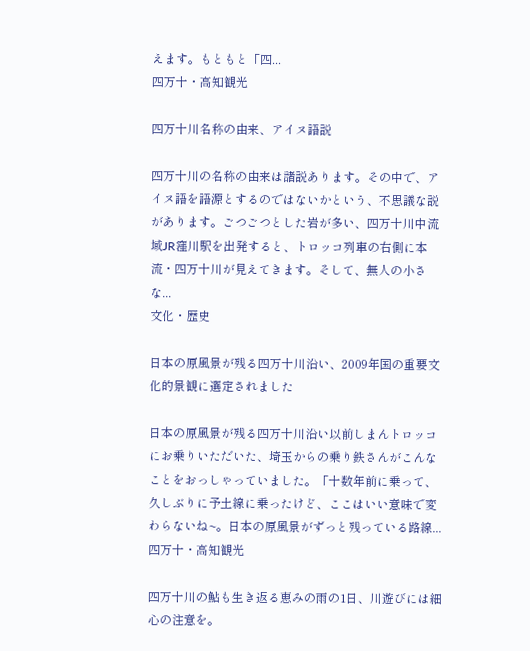えます。もともと「四...
四万十・高知観光

四万十川名称の由来、アイヌ語説

四万十川の名称の由来は諸説あります。その中で、アイヌ語を語源とするのではないかという、不思議な説があります。ごつごつとした岩が多い、四万十川中流域JR窪川駅を出発すると、トロッコ列車の右側に本流・四万十川が見えてきます。そして、無人の小さな...
文化・歴史

日本の原風景が残る四万十川沿い、2009年国の重要文化的景観に選定されました

日本の原風景が残る四万十川沿い以前しまんトロッコにお乗りいただいた、埼玉からの乗り鉄さんがこんなことをおっしゃっていました。「十数年前に乗って、久しぶりに予土線に乗ったけど、ここはいい意味で変わらないね~。日本の原風景がずっと残っている路線...
四万十・高知観光

四万十川の鮎も生き返る恵みの雨の1日、川遊びには細心の注意を。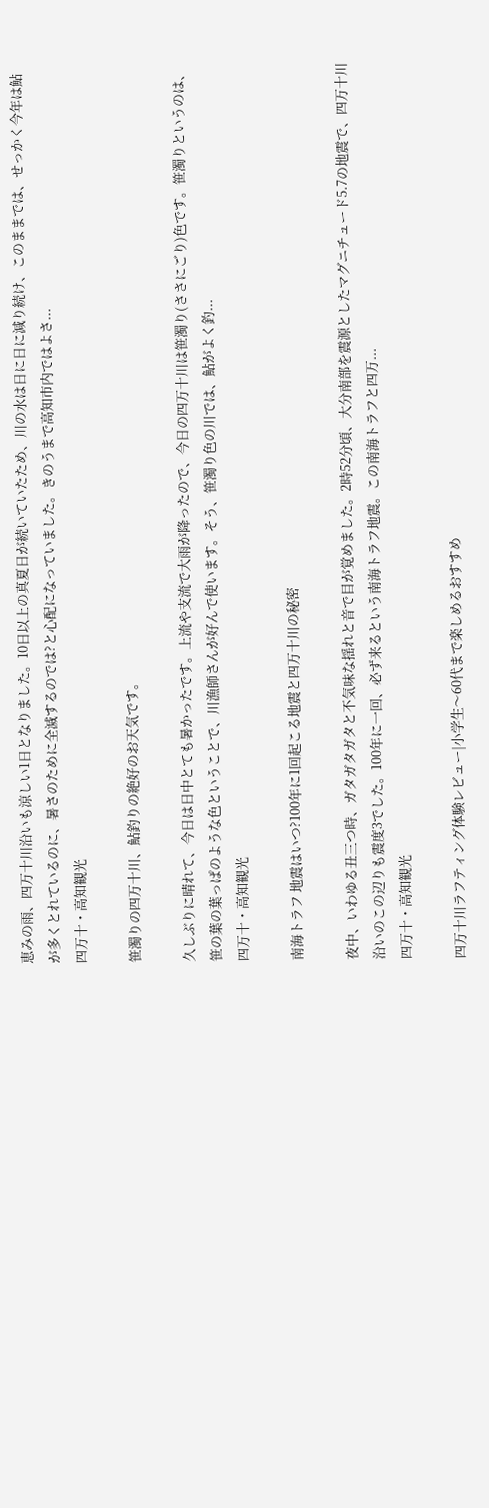恵みの雨、四万十川沿いも涼しい1日となりました。10日以上の真夏日が続いていたため、川の水は日に日に減り続け、このままでは、せっかく今年は鮎が多くとれているのに、暑さのために全滅するのでは?と心配になっていました。きのうまで高知市内ではよさ...
四万十・高知観光

笹濁りの四万十川、鮎釣りの絶好のお天気です。

久しぶりに晴れて、今日は日中とても暑かったです。上流や支流で大雨が降ったので、今日の四万十川は笹濁り(ささにごり)色です。笹濁りというのは、笹の葉の葉っぱのような色ということで、川漁師さんが好んで使います。そう、笹濁り色の川では、鮎がよく釣...
四万十・高知観光

南海トラフ 地震はいつ?100年に1回起こる地震と四万十川の秘密

夜中、いわゆる丑三つ時、ガタガタガタと不気味な揺れと音で目が覚めました。2時52分頃、大分南部を震源としたマグニチュード5.7の地震で、四万十川沿いのこの辺りも震度3でした。100年に一回、必ず来るという南海トラフ地震。この南海トラフと四万...
四万十・高知観光

四万十川ラフティング体験レビュー|小学生〜60代まで楽しめるおすすめ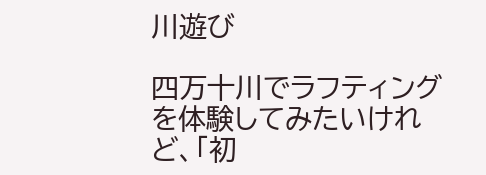川遊び

四万十川でラフティングを体験してみたいけれど、「初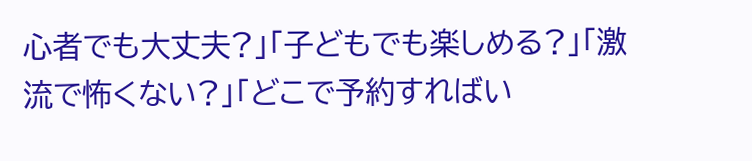心者でも大丈夫?」「子どもでも楽しめる?」「激流で怖くない?」「どこで予約すればい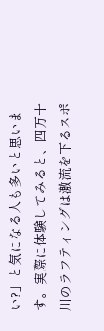い?」と気になる人も多いと思います。実際に体験してみると、四万十川のラフティングは激流を下るスポ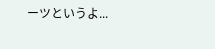ーツというよ...